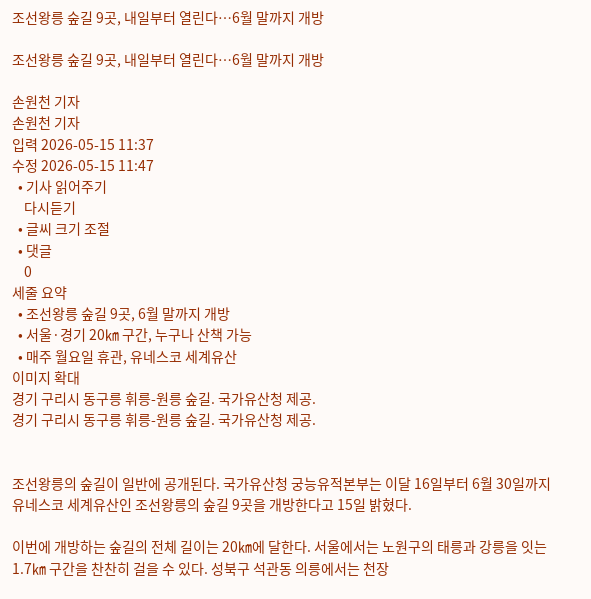조선왕릉 숲길 9곳, 내일부터 열린다…6월 말까지 개방

조선왕릉 숲길 9곳, 내일부터 열린다…6월 말까지 개방

손원천 기자
손원천 기자
입력 2026-05-15 11:37
수정 2026-05-15 11:47
  • 기사 읽어주기
    다시듣기
  • 글씨 크기 조절
  • 댓글
    0
세줄 요약
  • 조선왕릉 숲길 9곳, 6월 말까지 개방
  • 서울·경기 20㎞ 구간, 누구나 산책 가능
  • 매주 월요일 휴관, 유네스코 세계유산
이미지 확대
경기 구리시 동구릉 휘릉-원릉 숲길. 국가유산청 제공.
경기 구리시 동구릉 휘릉-원릉 숲길. 국가유산청 제공.


조선왕릉의 숲길이 일반에 공개된다. 국가유산청 궁능유적본부는 이달 16일부터 6월 30일까지 유네스코 세계유산인 조선왕릉의 숲길 9곳을 개방한다고 15일 밝혔다.

이번에 개방하는 숲길의 전체 길이는 20㎞에 달한다. 서울에서는 노원구의 태릉과 강릉을 잇는 1.7㎞ 구간을 찬찬히 걸을 수 있다. 성북구 석관동 의릉에서는 천장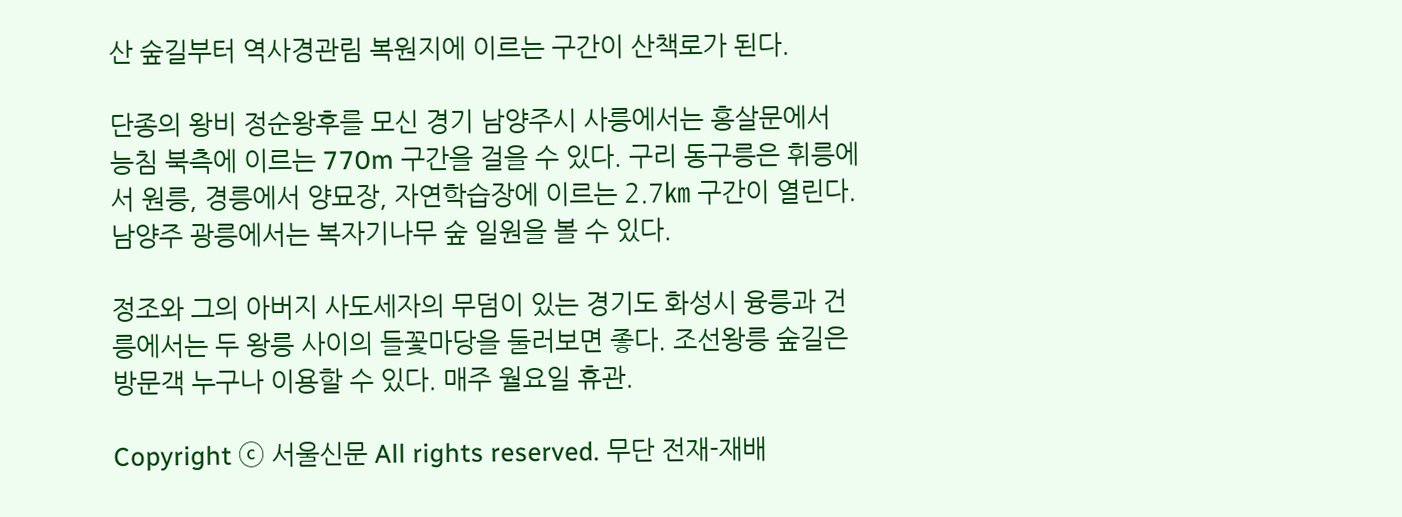산 숲길부터 역사경관림 복원지에 이르는 구간이 산책로가 된다.

단종의 왕비 정순왕후를 모신 경기 남양주시 사릉에서는 홍살문에서 능침 북측에 이르는 770m 구간을 걸을 수 있다. 구리 동구릉은 휘릉에서 원릉, 경릉에서 양묘장, 자연학습장에 이르는 2.7㎞ 구간이 열린다. 남양주 광릉에서는 복자기나무 숲 일원을 볼 수 있다.

정조와 그의 아버지 사도세자의 무덤이 있는 경기도 화성시 융릉과 건릉에서는 두 왕릉 사이의 들꽃마당을 둘러보면 좋다. 조선왕릉 숲길은 방문객 누구나 이용할 수 있다. 매주 월요일 휴관.

Copyright ⓒ 서울신문 All rights reserved. 무단 전재-재배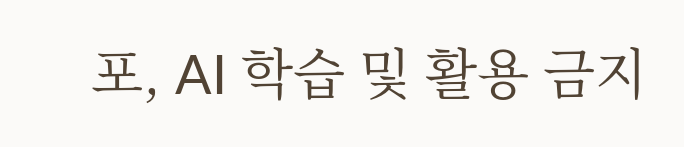포, AI 학습 및 활용 금지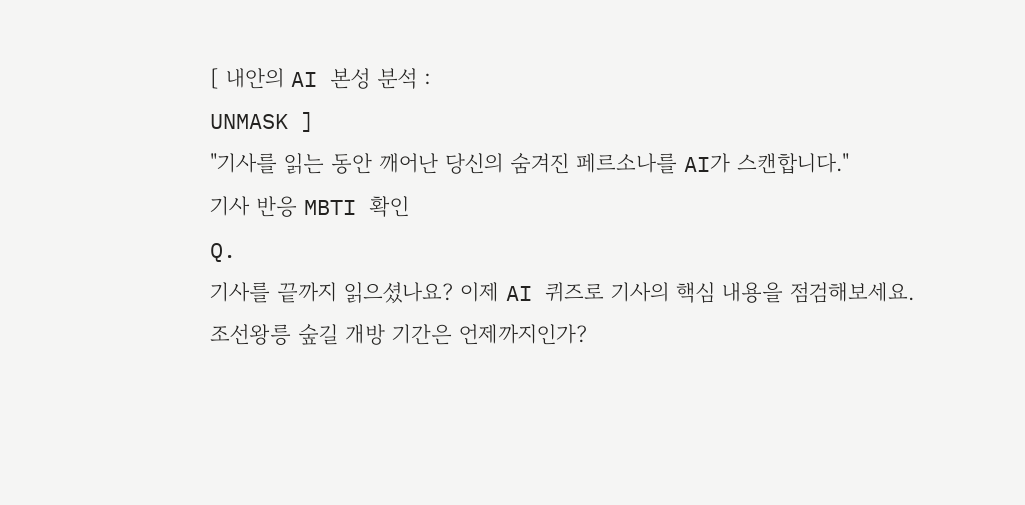[ 내안의 AI 본성 분석 :
UNMASK ]
"기사를 읽는 동안 깨어난 당신의 숨겨진 페르소나를 AI가 스캔합니다."
기사 반응 MBTI 확인
Q.
기사를 끝까지 읽으셨나요? 이제 AI 퀴즈로 기사의 핵심 내용을 점검해보세요.
조선왕릉 숲길 개방 기간은 언제까지인가?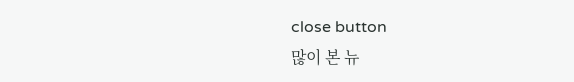close button
많이 본 뉴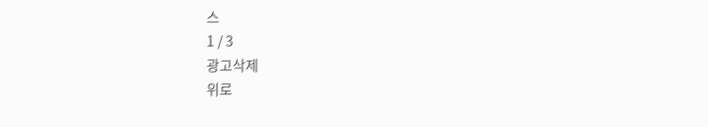스
1 / 3
광고삭제
위로